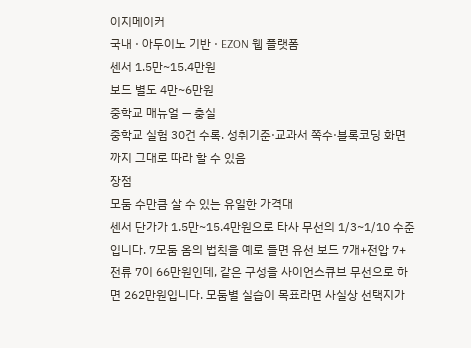이지메이커
국내 · 아두이노 기반 · EZON 웹 플랫폼
센서 1.5만~15.4만원
보드 별도 4만~6만원
중학교 매뉴얼 — 충실
중학교 실험 30건 수록. 성취기준·교과서 쪽수·블록코딩 화면까지 그대로 따라 할 수 있음
장점
모둠 수만큼 살 수 있는 유일한 가격대
센서 단가가 1.5만~15.4만원으로 타사 무선의 1/3~1/10 수준입니다. 7모둠 옴의 법칙을 예로 들면 유선 보드 7개+전압 7+전류 7이 66만원인데, 같은 구성을 사이언스큐브 무선으로 하면 262만원입니다. 모둠별 실습이 목표라면 사실상 선택지가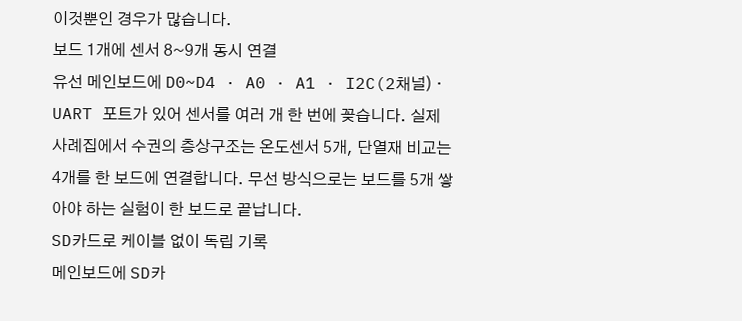이것뿐인 경우가 많습니다.
보드 1개에 센서 8~9개 동시 연결
유선 메인보드에 D0~D4 · A0 · A1 · I2C(2채널) · UART 포트가 있어 센서를 여러 개 한 번에 꽂습니다. 실제 사례집에서 수권의 층상구조는 온도센서 5개, 단열재 비교는 4개를 한 보드에 연결합니다. 무선 방식으로는 보드를 5개 쌓아야 하는 실험이 한 보드로 끝납니다.
SD카드로 케이블 없이 독립 기록
메인보드에 SD카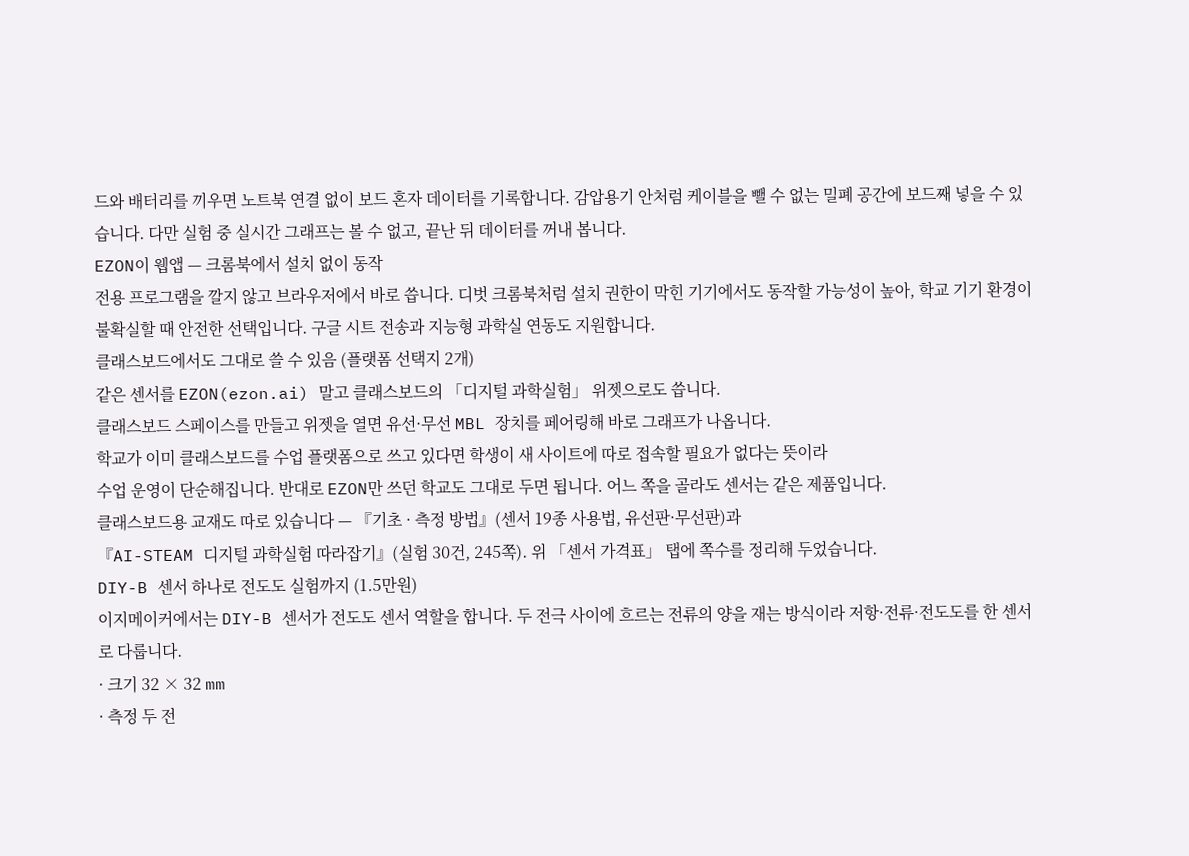드와 배터리를 끼우면 노트북 연결 없이 보드 혼자 데이터를 기록합니다. 감압용기 안처럼 케이블을 뺄 수 없는 밀폐 공간에 보드째 넣을 수 있습니다. 다만 실험 중 실시간 그래프는 볼 수 없고, 끝난 뒤 데이터를 꺼내 봅니다.
EZON이 웹앱 — 크롬북에서 설치 없이 동작
전용 프로그램을 깔지 않고 브라우저에서 바로 씁니다. 디벗 크롬북처럼 설치 권한이 막힌 기기에서도 동작할 가능성이 높아, 학교 기기 환경이 불확실할 때 안전한 선택입니다. 구글 시트 전송과 지능형 과학실 연동도 지원합니다.
클래스보드에서도 그대로 쓸 수 있음 (플랫폼 선택지 2개)
같은 센서를 EZON(ezon.ai) 말고 클래스보드의 「디지털 과학실험」 위젯으로도 씁니다.
클래스보드 스페이스를 만들고 위젯을 열면 유선·무선 MBL 장치를 페어링해 바로 그래프가 나옵니다.
학교가 이미 클래스보드를 수업 플랫폼으로 쓰고 있다면 학생이 새 사이트에 따로 접속할 필요가 없다는 뜻이라
수업 운영이 단순해집니다. 반대로 EZON만 쓰던 학교도 그대로 두면 됩니다. 어느 쪽을 골라도 센서는 같은 제품입니다.
클래스보드용 교재도 따로 있습니다 — 『기초 · 측정 방법』(센서 19종 사용법, 유선판·무선판)과
『AI-STEAM 디지털 과학실험 따라잡기』(실험 30건, 245쪽). 위 「센서 가격표」 탭에 쪽수를 정리해 두었습니다.
DIY-B 센서 하나로 전도도 실험까지 (1.5만원)
이지메이커에서는 DIY-B 센서가 전도도 센서 역할을 합니다. 두 전극 사이에 흐르는 전류의 양을 재는 방식이라 저항·전류·전도도를 한 센서로 다룹니다.
· 크기 32 × 32 mm
· 측정 두 전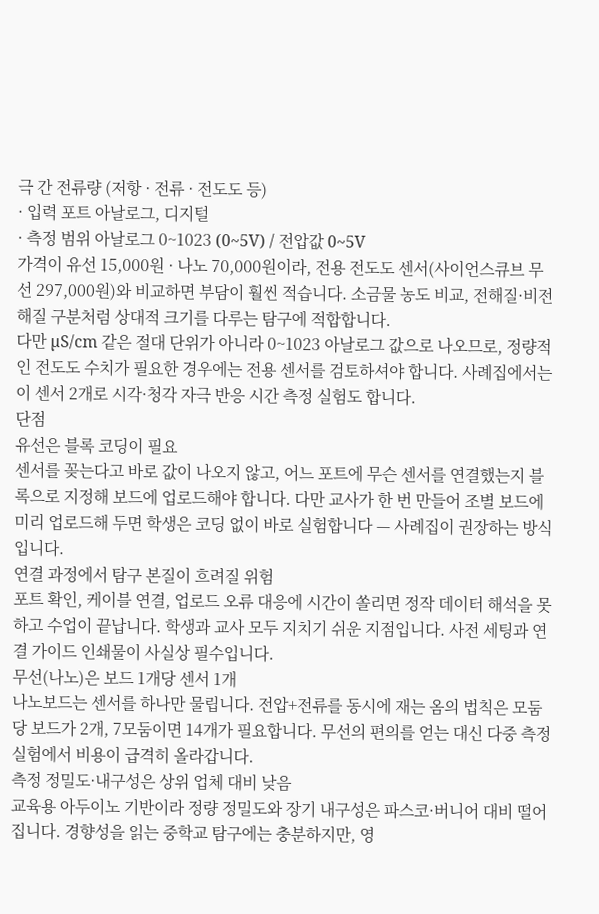극 간 전류량 (저항 · 전류 · 전도도 등)
· 입력 포트 아날로그, 디지털
· 측정 범위 아날로그 0~1023 (0~5V) / 전압값 0~5V
가격이 유선 15,000원 · 나노 70,000원이라, 전용 전도도 센서(사이언스큐브 무선 297,000원)와 비교하면 부담이 훨씬 적습니다. 소금물 농도 비교, 전해질·비전해질 구분처럼 상대적 크기를 다루는 탐구에 적합합니다.
다만 µS/cm 같은 절대 단위가 아니라 0~1023 아날로그 값으로 나오므로, 정량적인 전도도 수치가 필요한 경우에는 전용 센서를 검토하셔야 합니다. 사례집에서는 이 센서 2개로 시각·청각 자극 반응 시간 측정 실험도 합니다.
단점
유선은 블록 코딩이 필요
센서를 꽂는다고 바로 값이 나오지 않고, 어느 포트에 무슨 센서를 연결했는지 블록으로 지정해 보드에 업로드해야 합니다. 다만 교사가 한 번 만들어 조별 보드에 미리 업로드해 두면 학생은 코딩 없이 바로 실험합니다 — 사례집이 권장하는 방식입니다.
연결 과정에서 탐구 본질이 흐려질 위험
포트 확인, 케이블 연결, 업로드 오류 대응에 시간이 쏠리면 정작 데이터 해석을 못 하고 수업이 끝납니다. 학생과 교사 모두 지치기 쉬운 지점입니다. 사전 세팅과 연결 가이드 인쇄물이 사실상 필수입니다.
무선(나노)은 보드 1개당 센서 1개
나노보드는 센서를 하나만 물립니다. 전압+전류를 동시에 재는 옴의 법칙은 모둠당 보드가 2개, 7모둠이면 14개가 필요합니다. 무선의 편의를 얻는 대신 다중 측정 실험에서 비용이 급격히 올라갑니다.
측정 정밀도·내구성은 상위 업체 대비 낮음
교육용 아두이노 기반이라 정량 정밀도와 장기 내구성은 파스코·버니어 대비 떨어집니다. 경향성을 읽는 중학교 탐구에는 충분하지만, 영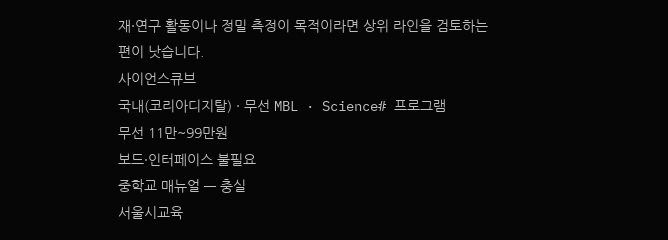재·연구 활동이나 정밀 측정이 목적이라면 상위 라인을 검토하는 편이 낫습니다.
사이언스큐브
국내(코리아디지탈) · 무선 MBL · Science# 프로그램
무선 11만~99만원
보드·인터페이스 불필요
중학교 매뉴얼 — 충실
서울시교육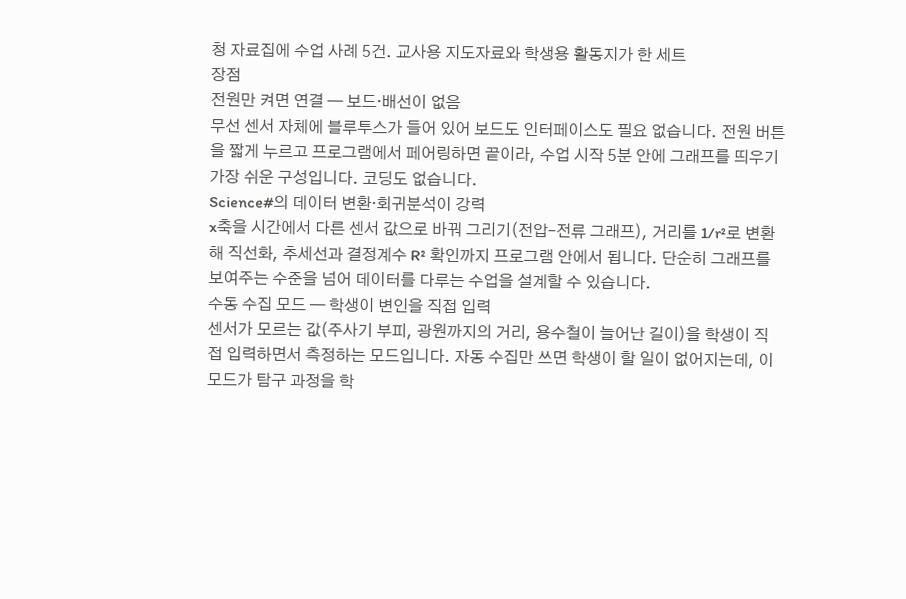청 자료집에 수업 사례 5건. 교사용 지도자료와 학생용 활동지가 한 세트
장점
전원만 켜면 연결 — 보드·배선이 없음
무선 센서 자체에 블루투스가 들어 있어 보드도 인터페이스도 필요 없습니다. 전원 버튼을 짧게 누르고 프로그램에서 페어링하면 끝이라, 수업 시작 5분 안에 그래프를 띄우기 가장 쉬운 구성입니다. 코딩도 없습니다.
Science#의 데이터 변환·회귀분석이 강력
x축을 시간에서 다른 센서 값으로 바꿔 그리기(전압–전류 그래프), 거리를 1/r²로 변환해 직선화, 추세선과 결정계수 R² 확인까지 프로그램 안에서 됩니다. 단순히 그래프를 보여주는 수준을 넘어 데이터를 다루는 수업을 설계할 수 있습니다.
수동 수집 모드 — 학생이 변인을 직접 입력
센서가 모르는 값(주사기 부피, 광원까지의 거리, 용수철이 늘어난 길이)을 학생이 직접 입력하면서 측정하는 모드입니다. 자동 수집만 쓰면 학생이 할 일이 없어지는데, 이 모드가 탐구 과정을 학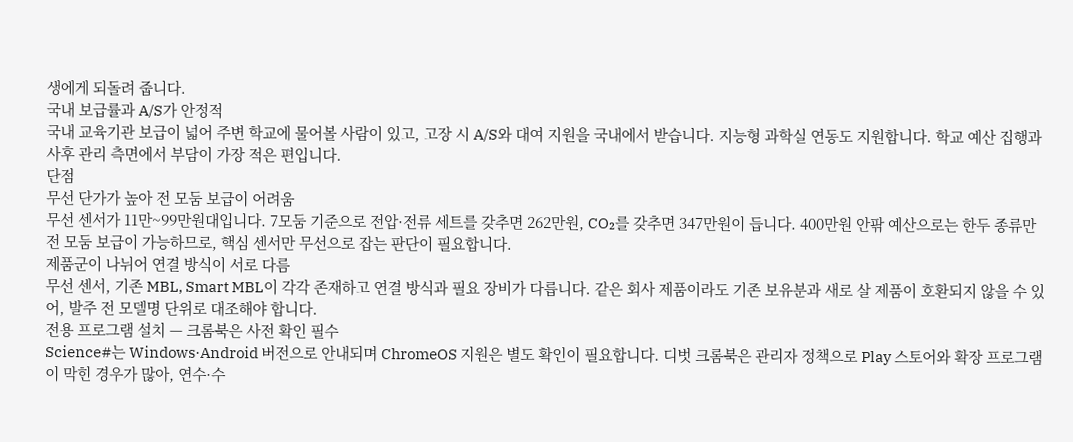생에게 되돌려 줍니다.
국내 보급률과 A/S가 안정적
국내 교육기관 보급이 넓어 주변 학교에 물어볼 사람이 있고, 고장 시 A/S와 대여 지원을 국내에서 받습니다. 지능형 과학실 연동도 지원합니다. 학교 예산 집행과 사후 관리 측면에서 부담이 가장 적은 편입니다.
단점
무선 단가가 높아 전 모둠 보급이 어려움
무선 센서가 11만~99만원대입니다. 7모둠 기준으로 전압·전류 세트를 갖추면 262만원, CO₂를 갖추면 347만원이 듭니다. 400만원 안팎 예산으로는 한두 종류만 전 모둠 보급이 가능하므로, 핵심 센서만 무선으로 잡는 판단이 필요합니다.
제품군이 나뉘어 연결 방식이 서로 다름
무선 센서, 기존 MBL, Smart MBL이 각각 존재하고 연결 방식과 필요 장비가 다릅니다. 같은 회사 제품이라도 기존 보유분과 새로 살 제품이 호환되지 않을 수 있어, 발주 전 모델명 단위로 대조해야 합니다.
전용 프로그램 설치 — 크롬북은 사전 확인 필수
Science#는 Windows·Android 버전으로 안내되며 ChromeOS 지원은 별도 확인이 필요합니다. 디벗 크롬북은 관리자 정책으로 Play 스토어와 확장 프로그램이 막힌 경우가 많아, 연수·수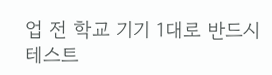업 전 학교 기기 1대로 반드시 테스트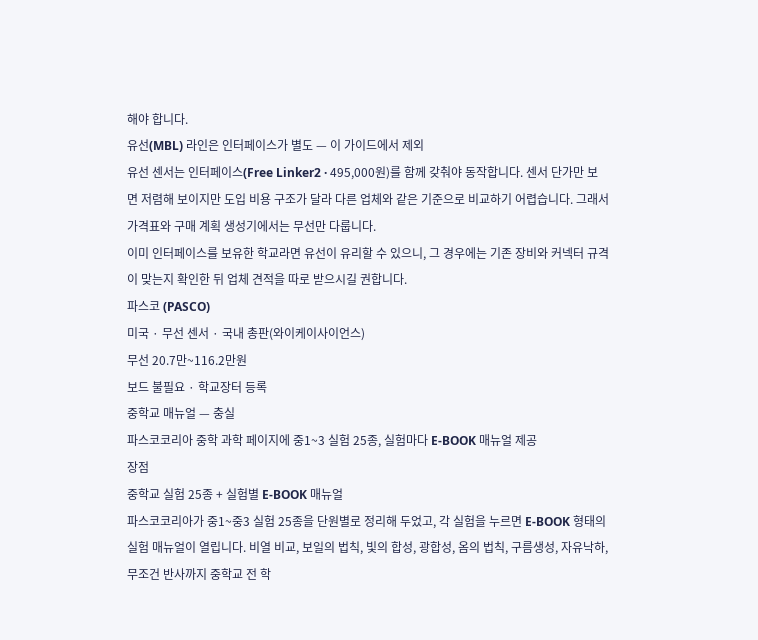해야 합니다.
유선(MBL) 라인은 인터페이스가 별도 — 이 가이드에서 제외
유선 센서는 인터페이스(Free Linker2 · 495,000원)를 함께 갖춰야 동작합니다. 센서 단가만 보면 저렴해 보이지만 도입 비용 구조가 달라 다른 업체와 같은 기준으로 비교하기 어렵습니다. 그래서 가격표와 구매 계획 생성기에서는 무선만 다룹니다.
이미 인터페이스를 보유한 학교라면 유선이 유리할 수 있으니, 그 경우에는 기존 장비와 커넥터 규격이 맞는지 확인한 뒤 업체 견적을 따로 받으시길 권합니다.
파스코 (PASCO)
미국 · 무선 센서 · 국내 총판(와이케이사이언스)
무선 20.7만~116.2만원
보드 불필요 · 학교장터 등록
중학교 매뉴얼 — 충실
파스코코리아 중학 과학 페이지에 중1~3 실험 25종, 실험마다 E-BOOK 매뉴얼 제공
장점
중학교 실험 25종 + 실험별 E-BOOK 매뉴얼
파스코코리아가 중1~중3 실험 25종을 단원별로 정리해 두었고, 각 실험을 누르면 E-BOOK 형태의 실험 매뉴얼이 열립니다. 비열 비교, 보일의 법칙, 빛의 합성, 광합성, 옴의 법칙, 구름생성, 자유낙하, 무조건 반사까지 중학교 전 학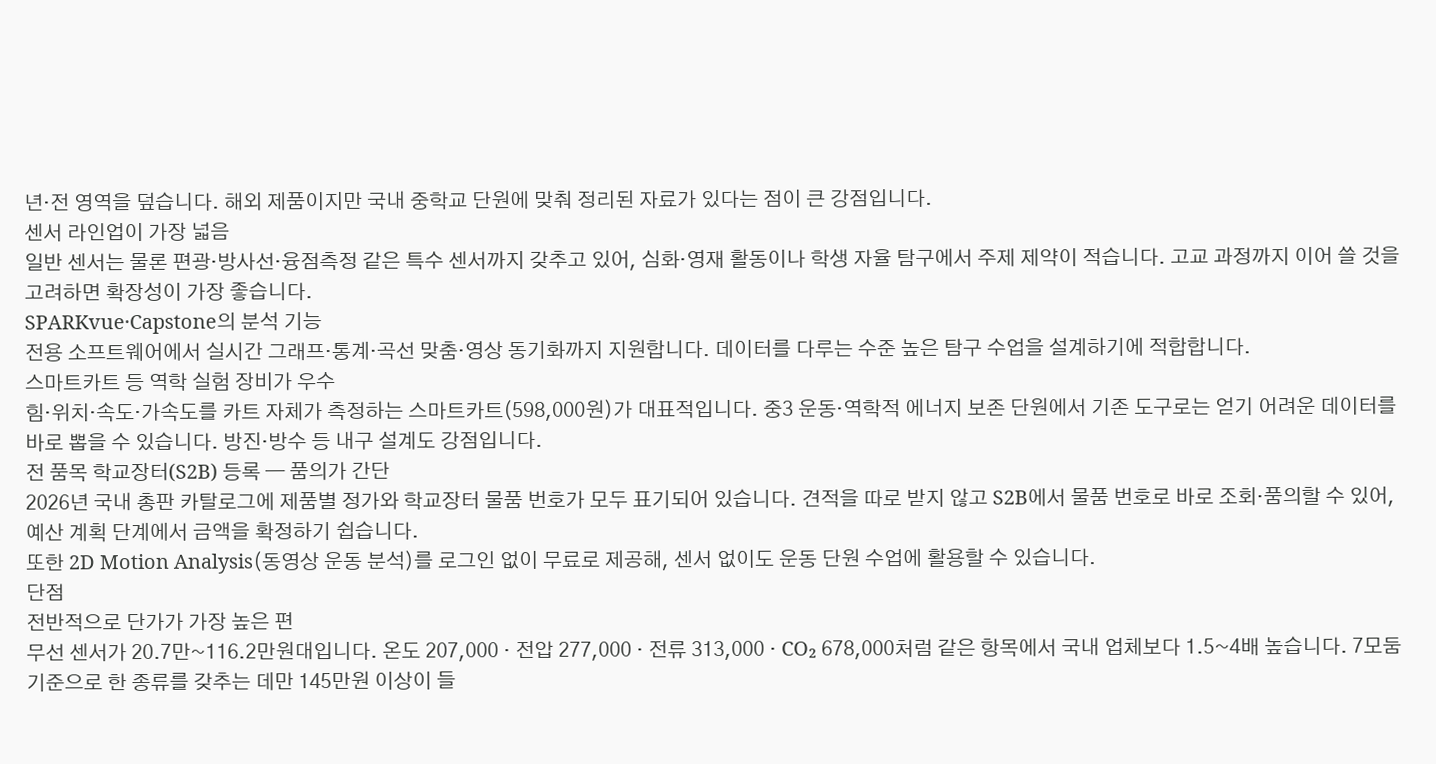년·전 영역을 덮습니다. 해외 제품이지만 국내 중학교 단원에 맞춰 정리된 자료가 있다는 점이 큰 강점입니다.
센서 라인업이 가장 넓음
일반 센서는 물론 편광·방사선·융점측정 같은 특수 센서까지 갖추고 있어, 심화·영재 활동이나 학생 자율 탐구에서 주제 제약이 적습니다. 고교 과정까지 이어 쓸 것을 고려하면 확장성이 가장 좋습니다.
SPARKvue·Capstone의 분석 기능
전용 소프트웨어에서 실시간 그래프·통계·곡선 맞춤·영상 동기화까지 지원합니다. 데이터를 다루는 수준 높은 탐구 수업을 설계하기에 적합합니다.
스마트카트 등 역학 실험 장비가 우수
힘·위치·속도·가속도를 카트 자체가 측정하는 스마트카트(598,000원)가 대표적입니다. 중3 운동·역학적 에너지 보존 단원에서 기존 도구로는 얻기 어려운 데이터를 바로 뽑을 수 있습니다. 방진·방수 등 내구 설계도 강점입니다.
전 품목 학교장터(S2B) 등록 — 품의가 간단
2026년 국내 총판 카탈로그에 제품별 정가와 학교장터 물품 번호가 모두 표기되어 있습니다. 견적을 따로 받지 않고 S2B에서 물품 번호로 바로 조회·품의할 수 있어, 예산 계획 단계에서 금액을 확정하기 쉽습니다.
또한 2D Motion Analysis(동영상 운동 분석)를 로그인 없이 무료로 제공해, 센서 없이도 운동 단원 수업에 활용할 수 있습니다.
단점
전반적으로 단가가 가장 높은 편
무선 센서가 20.7만~116.2만원대입니다. 온도 207,000 · 전압 277,000 · 전류 313,000 · CO₂ 678,000처럼 같은 항목에서 국내 업체보다 1.5~4배 높습니다. 7모둠 기준으로 한 종류를 갖추는 데만 145만원 이상이 들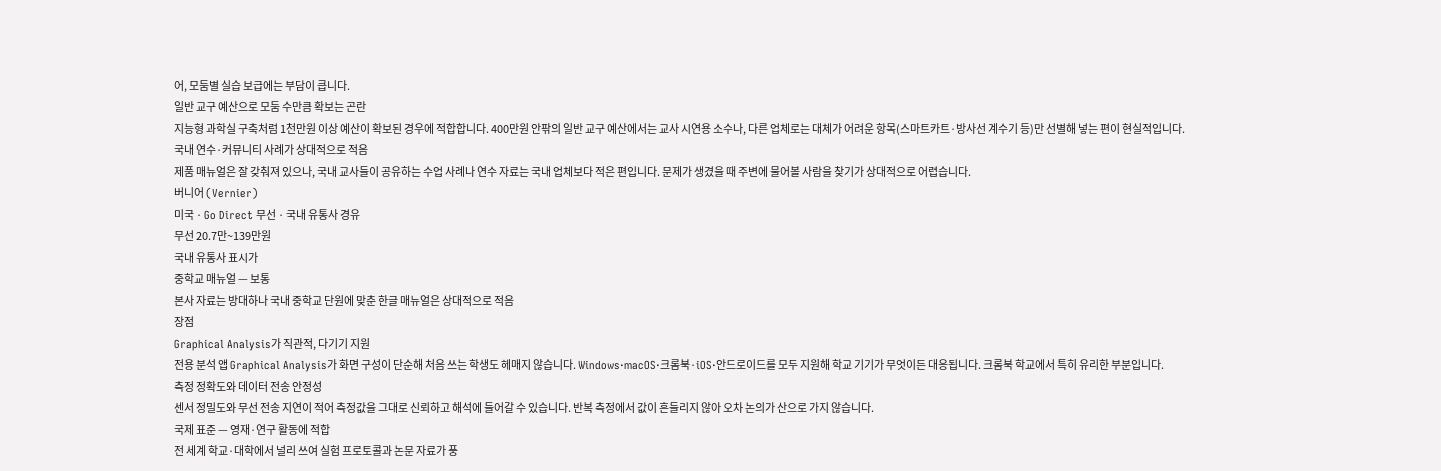어, 모둠별 실습 보급에는 부담이 큽니다.
일반 교구 예산으로 모둠 수만큼 확보는 곤란
지능형 과학실 구축처럼 1천만원 이상 예산이 확보된 경우에 적합합니다. 400만원 안팎의 일반 교구 예산에서는 교사 시연용 소수나, 다른 업체로는 대체가 어려운 항목(스마트카트·방사선 계수기 등)만 선별해 넣는 편이 현실적입니다.
국내 연수·커뮤니티 사례가 상대적으로 적음
제품 매뉴얼은 잘 갖춰져 있으나, 국내 교사들이 공유하는 수업 사례나 연수 자료는 국내 업체보다 적은 편입니다. 문제가 생겼을 때 주변에 물어볼 사람을 찾기가 상대적으로 어렵습니다.
버니어 (Vernier)
미국 · Go Direct 무선 · 국내 유통사 경유
무선 20.7만~139만원
국내 유통사 표시가
중학교 매뉴얼 — 보통
본사 자료는 방대하나 국내 중학교 단원에 맞춘 한글 매뉴얼은 상대적으로 적음
장점
Graphical Analysis가 직관적, 다기기 지원
전용 분석 앱 Graphical Analysis가 화면 구성이 단순해 처음 쓰는 학생도 헤매지 않습니다. Windows·macOS·크롬북·iOS·안드로이드를 모두 지원해 학교 기기가 무엇이든 대응됩니다. 크롬북 학교에서 특히 유리한 부분입니다.
측정 정확도와 데이터 전송 안정성
센서 정밀도와 무선 전송 지연이 적어 측정값을 그대로 신뢰하고 해석에 들어갈 수 있습니다. 반복 측정에서 값이 흔들리지 않아 오차 논의가 산으로 가지 않습니다.
국제 표준 — 영재·연구 활동에 적합
전 세계 학교·대학에서 널리 쓰여 실험 프로토콜과 논문 자료가 풍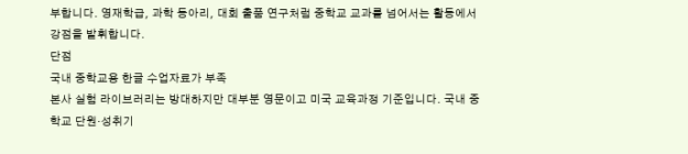부합니다. 영재학급, 과학 동아리, 대회 출품 연구처럼 중학교 교과를 넘어서는 활동에서 강점을 발휘합니다.
단점
국내 중학교용 한글 수업자료가 부족
본사 실험 라이브러리는 방대하지만 대부분 영문이고 미국 교육과정 기준입니다. 국내 중학교 단원·성취기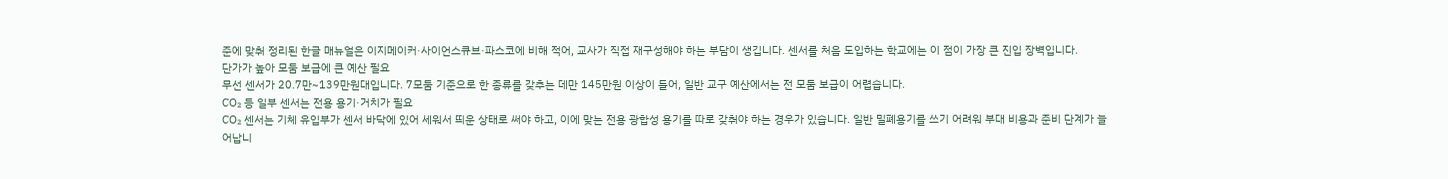준에 맞춰 정리된 한글 매뉴얼은 이지메이커·사이언스큐브·파스코에 비해 적어, 교사가 직접 재구성해야 하는 부담이 생깁니다. 센서를 처음 도입하는 학교에는 이 점이 가장 큰 진입 장벽입니다.
단가가 높아 모둠 보급에 큰 예산 필요
무선 센서가 20.7만~139만원대입니다. 7모둠 기준으로 한 종류를 갖추는 데만 145만원 이상이 들어, 일반 교구 예산에서는 전 모둠 보급이 어렵습니다.
CO₂ 등 일부 센서는 전용 용기·거치가 필요
CO₂ 센서는 기체 유입부가 센서 바닥에 있어 세워서 띄운 상태로 써야 하고, 이에 맞는 전용 광합성 용기를 따로 갖춰야 하는 경우가 있습니다. 일반 밀폐용기를 쓰기 어려워 부대 비용과 준비 단계가 늘어납니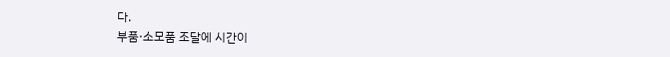다.
부품·소모품 조달에 시간이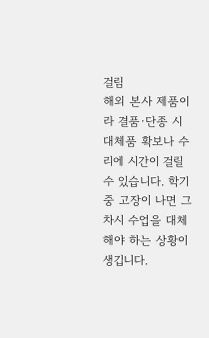걸림
해외 본사 제품이라 결품·단종 시 대체품 확보나 수리에 시간이 걸릴 수 있습니다. 학기 중 고장이 나면 그 차시 수업을 대체해야 하는 상황이 생깁니다.